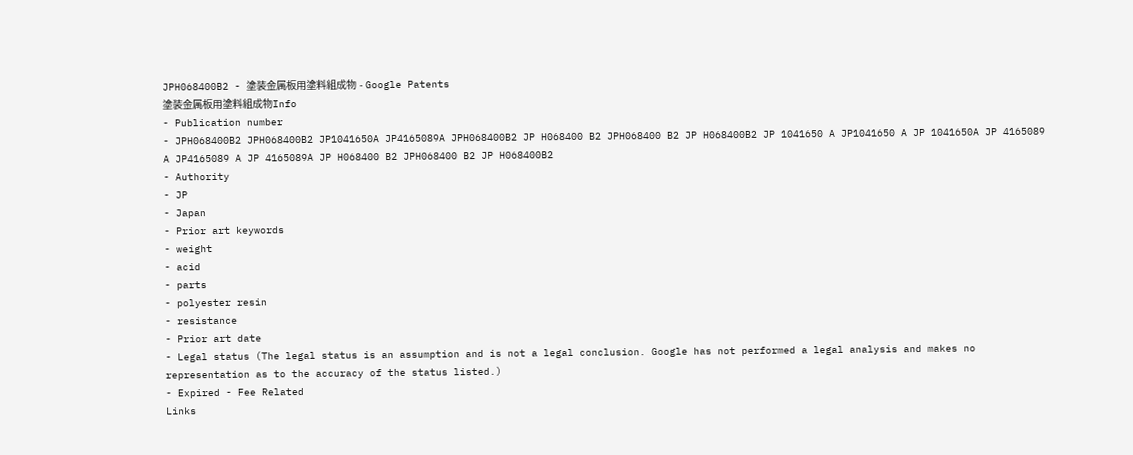JPH068400B2 - 塗装金属板用塗料組成物 - Google Patents
塗装金属板用塗料組成物Info
- Publication number
- JPH068400B2 JPH068400B2 JP1041650A JP4165089A JPH068400B2 JP H068400 B2 JPH068400 B2 JP H068400B2 JP 1041650 A JP1041650 A JP 1041650A JP 4165089 A JP4165089 A JP 4165089A JP H068400 B2 JPH068400 B2 JP H068400B2
- Authority
- JP
- Japan
- Prior art keywords
- weight
- acid
- parts
- polyester resin
- resistance
- Prior art date
- Legal status (The legal status is an assumption and is not a legal conclusion. Google has not performed a legal analysis and makes no representation as to the accuracy of the status listed.)
- Expired - Fee Related
Links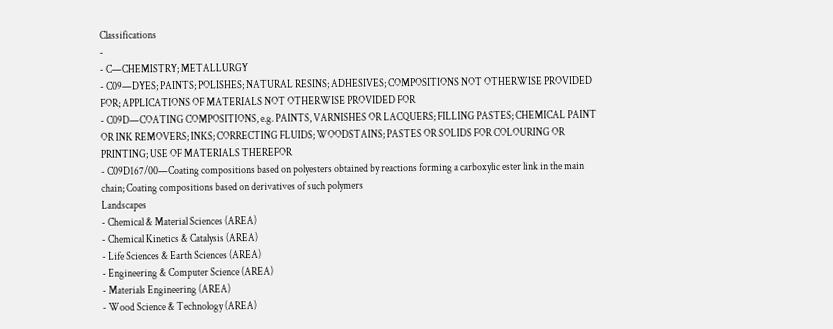Classifications
-
- C—CHEMISTRY; METALLURGY
- C09—DYES; PAINTS; POLISHES; NATURAL RESINS; ADHESIVES; COMPOSITIONS NOT OTHERWISE PROVIDED FOR; APPLICATIONS OF MATERIALS NOT OTHERWISE PROVIDED FOR
- C09D—COATING COMPOSITIONS, e.g. PAINTS, VARNISHES OR LACQUERS; FILLING PASTES; CHEMICAL PAINT OR INK REMOVERS; INKS; CORRECTING FLUIDS; WOODSTAINS; PASTES OR SOLIDS FOR COLOURING OR PRINTING; USE OF MATERIALS THEREFOR
- C09D167/00—Coating compositions based on polyesters obtained by reactions forming a carboxylic ester link in the main chain; Coating compositions based on derivatives of such polymers
Landscapes
- Chemical & Material Sciences (AREA)
- Chemical Kinetics & Catalysis (AREA)
- Life Sciences & Earth Sciences (AREA)
- Engineering & Computer Science (AREA)
- Materials Engineering (AREA)
- Wood Science & Technology (AREA)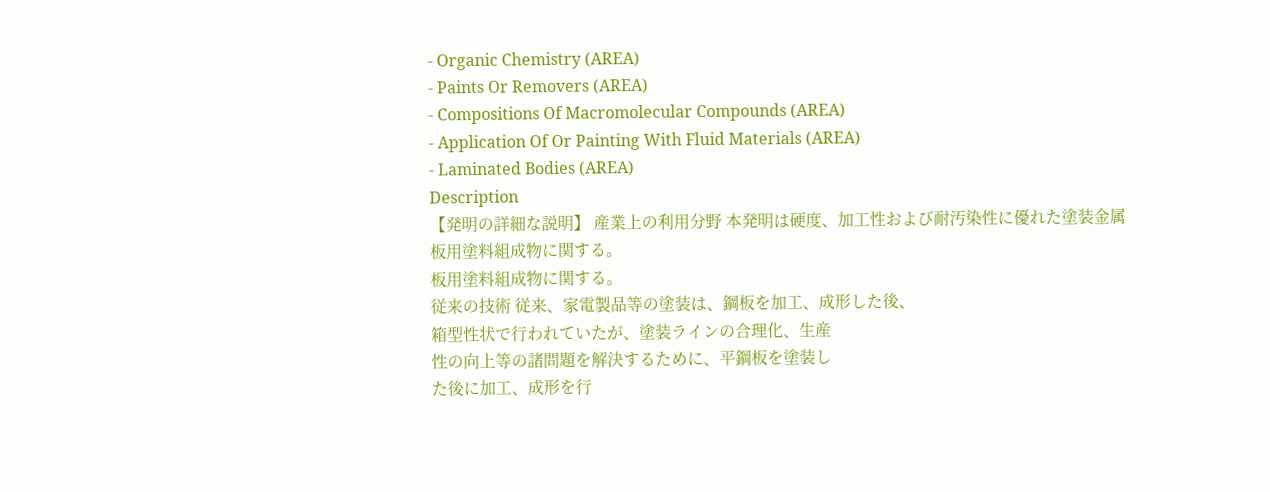- Organic Chemistry (AREA)
- Paints Or Removers (AREA)
- Compositions Of Macromolecular Compounds (AREA)
- Application Of Or Painting With Fluid Materials (AREA)
- Laminated Bodies (AREA)
Description
【発明の詳細な説明】 産業上の利用分野 本発明は硬度、加工性および耐汚染性に優れた塗装金属
板用塗料組成物に関する。
板用塗料組成物に関する。
従来の技術 従来、家電製品等の塗装は、鋼板を加工、成形した後、
箱型性状で行われていたが、塗装ラインの合理化、生産
性の向上等の諸問題を解決するために、平鋼板を塗装し
た後に加工、成形を行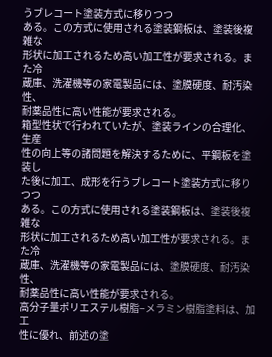うブレコート塗装方式に移りつつ
ある。この方式に使用される塗装鋼板は、塗装後複雑な
形状に加工されるため高い加工性が要求される。また冷
蔵庫、洗濯機等の家電製品には、塗膜硬度、耐汚染性、
耐薬品性に高い性能が要求される。
箱型性状で行われていたが、塗装ラインの合理化、生産
性の向上等の諸問題を解決するために、平鋼板を塗装し
た後に加工、成形を行うブレコート塗装方式に移りつつ
ある。この方式に使用される塗装鋼板は、塗装後複雑な
形状に加工されるため高い加工性が要求される。また冷
蔵庫、洗濯機等の家電製品には、塗膜硬度、耐汚染性、
耐薬品性に高い性能が要求される。
高分子量ポリエステル樹脂−メラミン樹脂塗料は、加工
性に優れ、前述の塗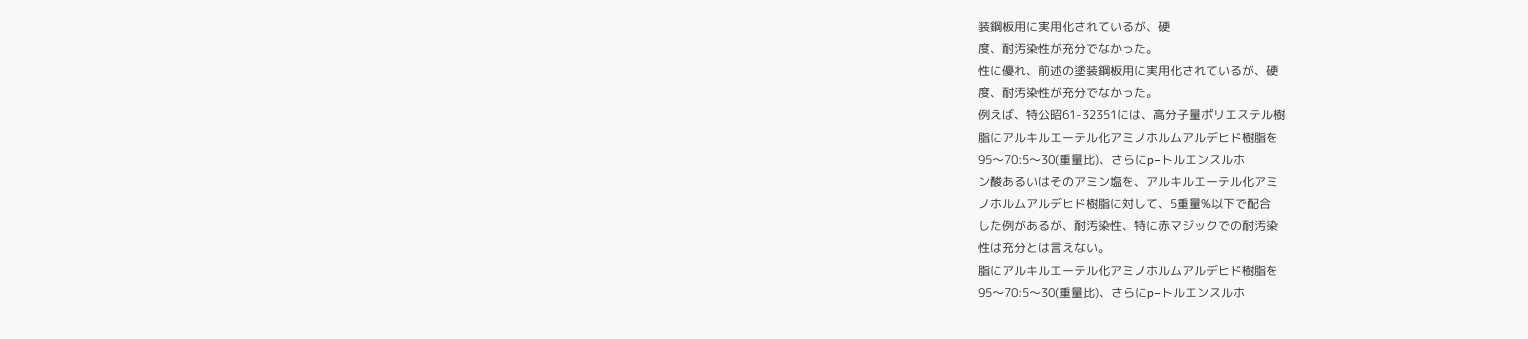装鋼板用に実用化されているが、硬
度、耐汚染性が充分でなかった。
性に優れ、前述の塗装鋼板用に実用化されているが、硬
度、耐汚染性が充分でなかった。
例えば、特公昭61-32351には、高分子量ポリエステル樹
脂にアルキルエーテル化アミノホルムアルデヒド樹脂を
95〜70:5〜30(重量比)、さらにp−トルエンスルホ
ン酸あるいはそのアミン塩を、アルキルエーテル化アミ
ノホルムアルデヒド樹脂に対して、5重量%以下で配合
した例があるが、耐汚染性、特に赤マジックでの耐汚染
性は充分とは言えない。
脂にアルキルエーテル化アミノホルムアルデヒド樹脂を
95〜70:5〜30(重量比)、さらにp−トルエンスルホ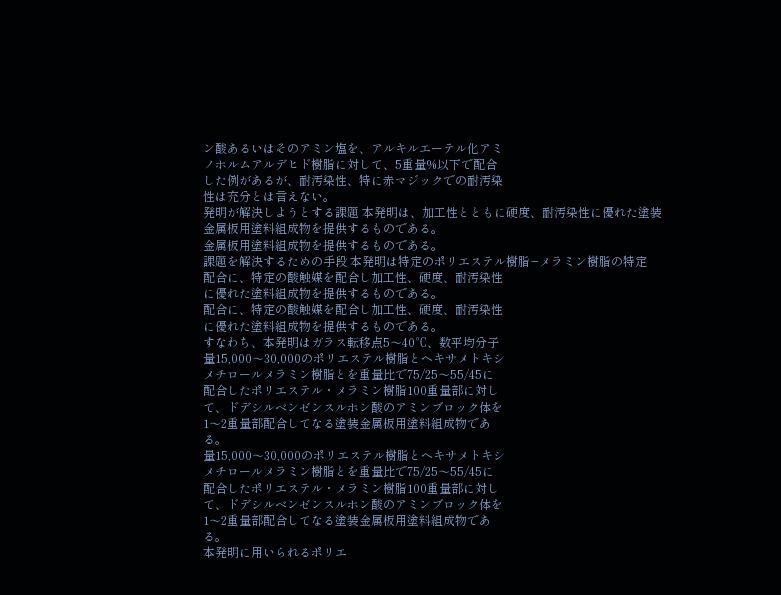ン酸あるいはそのアミン塩を、アルキルエーテル化アミ
ノホルムアルデヒド樹脂に対して、5重量%以下で配合
した例があるが、耐汚染性、特に赤マジックでの耐汚染
性は充分とは言えない。
発明が解決しようとする課題 本発明は、加工性とともに硬度、耐汚染性に優れた塗装
金属板用塗料組成物を提供するものである。
金属板用塗料組成物を提供するものである。
課題を解決するための手段 本発明は特定のポリエステル樹脂−メラミン樹脂の特定
配合に、特定の酸触媒を配合し加工性、硬度、耐汚染性
に優れた塗料組成物を提供するものである。
配合に、特定の酸触媒を配合し加工性、硬度、耐汚染性
に優れた塗料組成物を提供するものである。
すなわち、本発明はガラス転移点5〜40℃、数平均分子
量15,000〜30,000のポリエステル樹脂とヘキサメトキシ
メチロールメラミン樹脂とを重量比で75/25〜55/45に
配合したポリエステル・メラミン樹脂100重量部に対し
て、ドデシルベンゼンスルホン酸のアミンブロック体を
1〜2重量部配合してなる塗装金属板用塗料組成物であ
る。
量15,000〜30,000のポリエステル樹脂とヘキサメトキシ
メチロールメラミン樹脂とを重量比で75/25〜55/45に
配合したポリエステル・メラミン樹脂100重量部に対し
て、ドデシルベンゼンスルホン酸のアミンブロック体を
1〜2重量部配合してなる塗装金属板用塗料組成物であ
る。
本発明に用いられるポリエ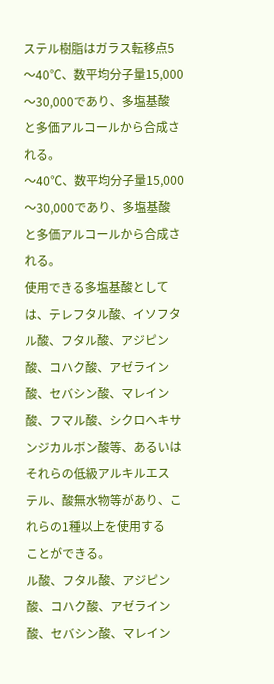ステル樹脂はガラス転移点5
〜40℃、数平均分子量15,000〜30,000であり、多塩基酸
と多価アルコールから合成される。
〜40℃、数平均分子量15,000〜30,000であり、多塩基酸
と多価アルコールから合成される。
使用できる多塩基酸としては、テレフタル酸、イソフタ
ル酸、フタル酸、アジピン酸、コハク酸、アゼライン
酸、セバシン酸、マレイン酸、フマル酸、シクロヘキサ
ンジカルボン酸等、あるいはそれらの低級アルキルエス
テル、酸無水物等があり、これらの1種以上を使用する
ことができる。
ル酸、フタル酸、アジピン酸、コハク酸、アゼライン
酸、セバシン酸、マレイン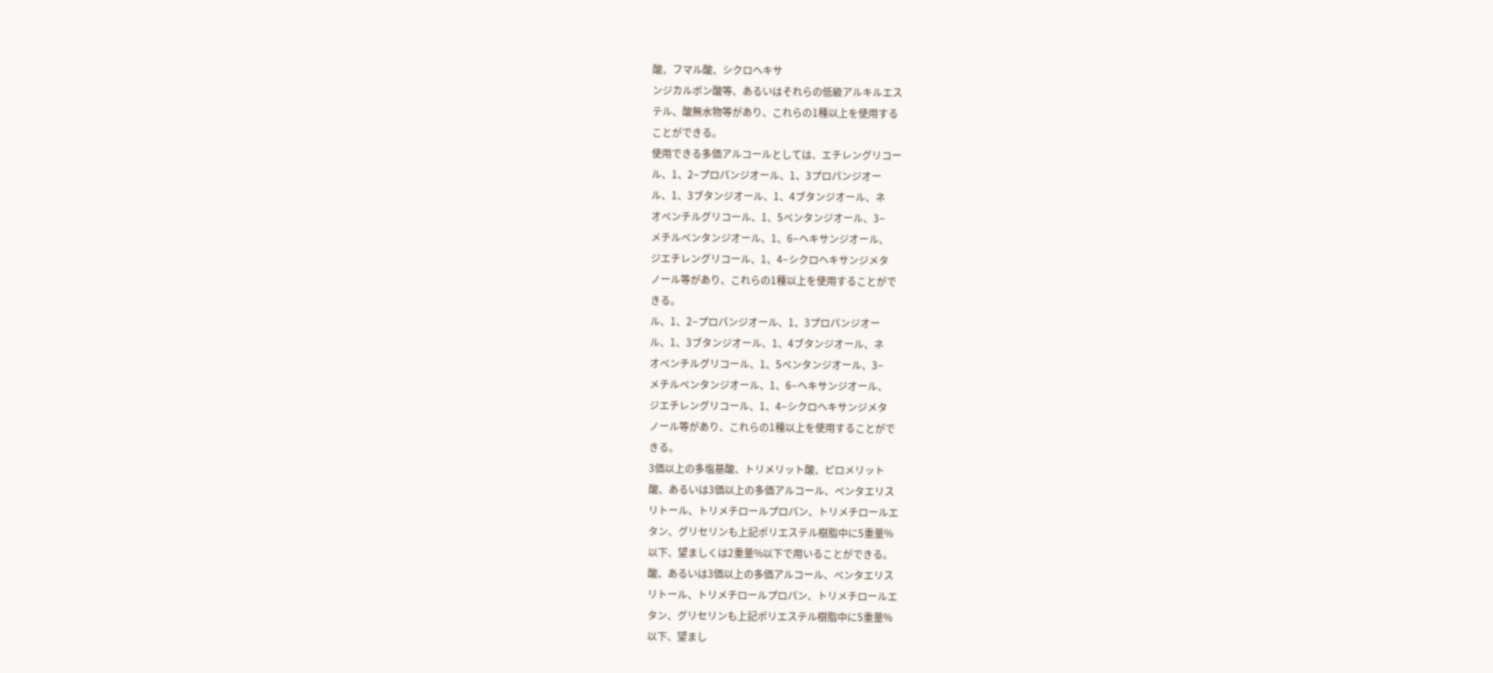酸、フマル酸、シクロヘキサ
ンジカルボン酸等、あるいはそれらの低級アルキルエス
テル、酸無水物等があり、これらの1種以上を使用する
ことができる。
使用できる多価アルコールとしては、エチレングリコー
ル、1、2−プロパンジオール、1、3プロパンジオー
ル、1、3ブタンジオール、1、4ブタンジオール、ネ
オペンチルグリコール、1、5ペンタンジオール、3−
メチルペンタンジオール、1、6−ヘキサンジオール、
ジエチレングリコール、1、4−シクロヘキサンジメタ
ノール等があり、これらの1種以上を使用することがで
きる。
ル、1、2−プロパンジオール、1、3プロパンジオー
ル、1、3ブタンジオール、1、4ブタンジオール、ネ
オペンチルグリコール、1、5ペンタンジオール、3−
メチルペンタンジオール、1、6−ヘキサンジオール、
ジエチレングリコール、1、4−シクロヘキサンジメタ
ノール等があり、これらの1種以上を使用することがで
きる。
3価以上の多塩基酸、トリメリット酸、ピロメリット
酸、あるいは3価以上の多価アルコール、ペンタエリス
リトール、トリメチロールプロパン、トリメチロールエ
タン、グリセリンも上記ポリエステル樹脂中に5重量%
以下、望ましくは2重量%以下で用いることができる。
酸、あるいは3価以上の多価アルコール、ペンタエリス
リトール、トリメチロールプロパン、トリメチロールエ
タン、グリセリンも上記ポリエステル樹脂中に5重量%
以下、望まし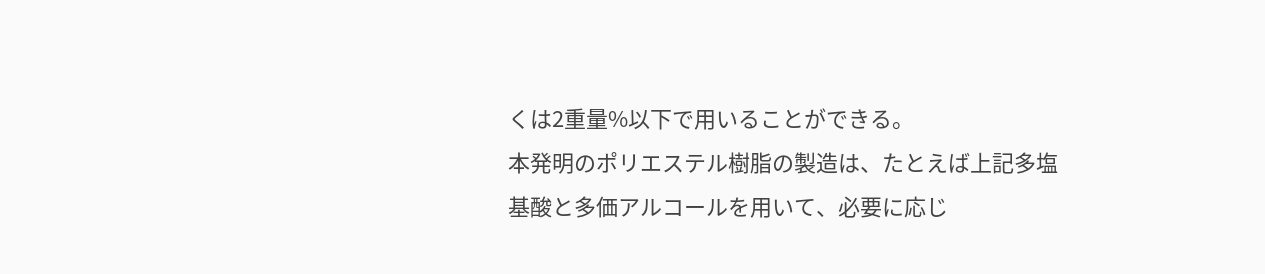くは2重量%以下で用いることができる。
本発明のポリエステル樹脂の製造は、たとえば上記多塩
基酸と多価アルコールを用いて、必要に応じ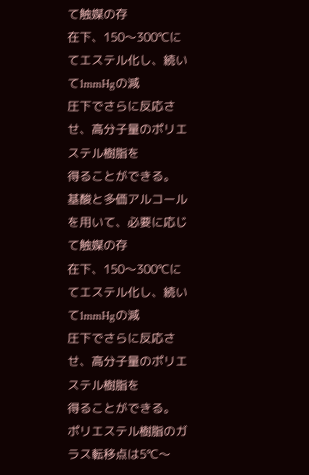て触媒の存
在下、150〜300℃にてエステル化し、続いて1mmHgの減
圧下でさらに反応させ、高分子量のポリエステル樹脂を
得ることができる。
基酸と多価アルコールを用いて、必要に応じて触媒の存
在下、150〜300℃にてエステル化し、続いて1mmHgの減
圧下でさらに反応させ、高分子量のポリエステル樹脂を
得ることができる。
ポリエステル樹脂のガラス転移点は5℃〜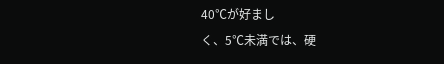40℃が好まし
く、5℃未満では、硬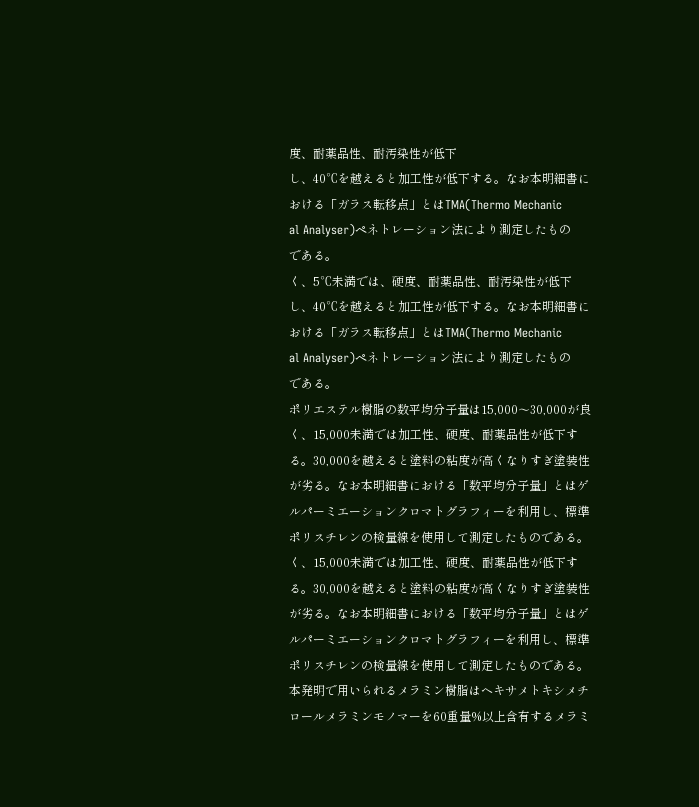度、耐薬品性、耐汚染性が低下
し、40℃を越えると加工性が低下する。なお本明細書に
おける「ガラス転移点」とはTMA(Thermo Mechanic
al Analyser)ペネトレーション法により測定したもの
である。
く、5℃未満では、硬度、耐薬品性、耐汚染性が低下
し、40℃を越えると加工性が低下する。なお本明細書に
おける「ガラス転移点」とはTMA(Thermo Mechanic
al Analyser)ペネトレーション法により測定したもの
である。
ポリエステル樹脂の数平均分子量は15,000〜30,000が良
く、15,000未満では加工性、硬度、耐薬品性が低下す
る。30,000を越えると塗料の粘度が高くなりすぎ塗装性
が劣る。なお本明細書における「数平均分子量」とはゲ
ルパーミエーションクロマトグラフィーを利用し、標準
ポリスチレンの検量線を使用して測定したものである。
く、15,000未満では加工性、硬度、耐薬品性が低下す
る。30,000を越えると塗料の粘度が高くなりすぎ塗装性
が劣る。なお本明細書における「数平均分子量」とはゲ
ルパーミエーションクロマトグラフィーを利用し、標準
ポリスチレンの検量線を使用して測定したものである。
本発明で用いられるメラミン樹脂はヘキサメトキシメチ
ロールメラミンモノマーを60重量%以上含有するメラミ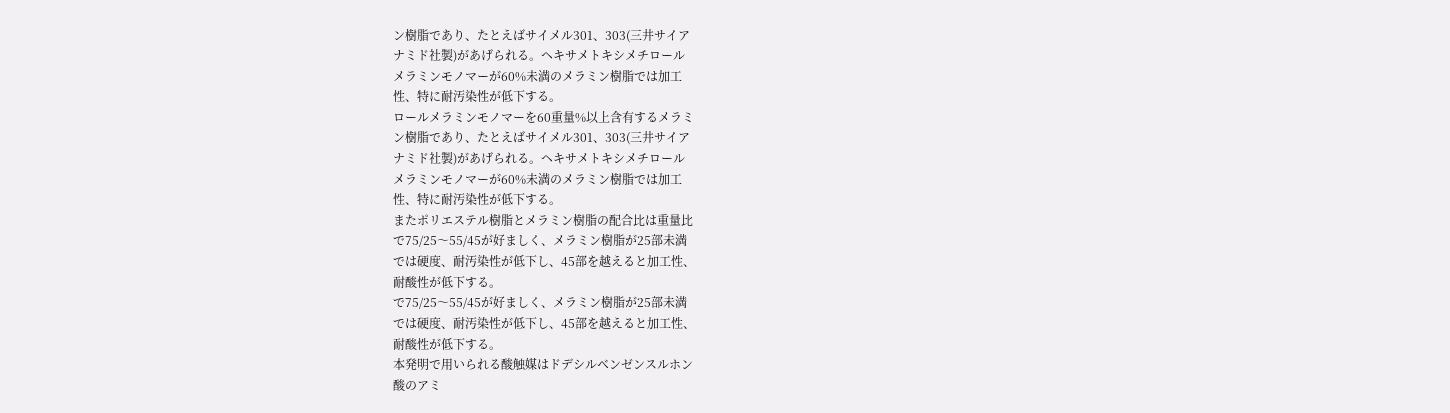ン樹脂であり、たとえばサイメル301、303(三井サイア
ナミド社製)があげられる。ヘキサメトキシメチロール
メラミンモノマーが60%未満のメラミン樹脂では加工
性、特に耐汚染性が低下する。
ロールメラミンモノマーを60重量%以上含有するメラミ
ン樹脂であり、たとえばサイメル301、303(三井サイア
ナミド社製)があげられる。ヘキサメトキシメチロール
メラミンモノマーが60%未満のメラミン樹脂では加工
性、特に耐汚染性が低下する。
またポリエステル樹脂とメラミン樹脂の配合比は重量比
で75/25〜55/45が好ましく、メラミン樹脂が25部未満
では硬度、耐汚染性が低下し、45部を越えると加工性、
耐酸性が低下する。
で75/25〜55/45が好ましく、メラミン樹脂が25部未満
では硬度、耐汚染性が低下し、45部を越えると加工性、
耐酸性が低下する。
本発明で用いられる酸触媒はドデシルベンゼンスルホン
酸のアミ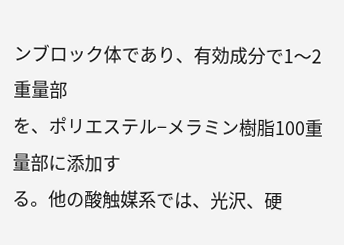ンブロック体であり、有効成分で1〜2重量部
を、ポリエステル−メラミン樹脂100重量部に添加す
る。他の酸触媒系では、光沢、硬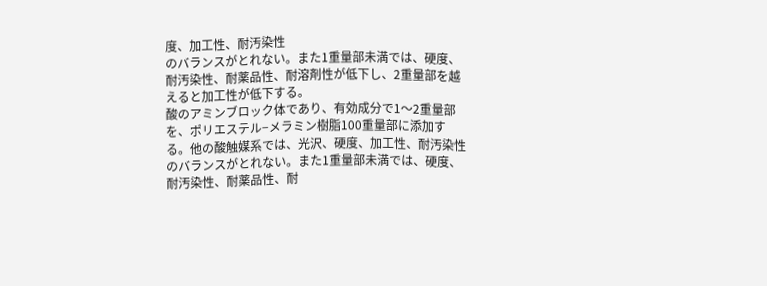度、加工性、耐汚染性
のバランスがとれない。また1重量部未満では、硬度、
耐汚染性、耐薬品性、耐溶剤性が低下し、2重量部を越
えると加工性が低下する。
酸のアミンブロック体であり、有効成分で1〜2重量部
を、ポリエステル−メラミン樹脂100重量部に添加す
る。他の酸触媒系では、光沢、硬度、加工性、耐汚染性
のバランスがとれない。また1重量部未満では、硬度、
耐汚染性、耐薬品性、耐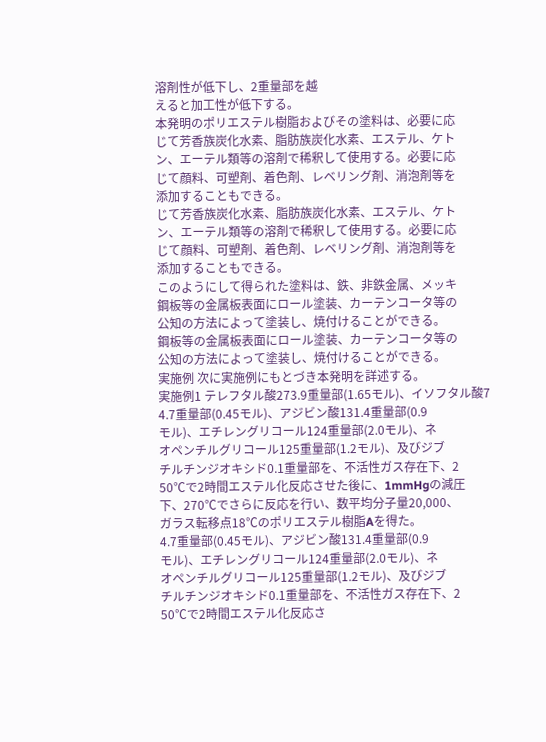溶剤性が低下し、2重量部を越
えると加工性が低下する。
本発明のポリエステル樹脂およびその塗料は、必要に応
じて芳香族炭化水素、脂肪族炭化水素、エステル、ケト
ン、エーテル類等の溶剤で稀釈して使用する。必要に応
じて顔料、可塑剤、着色剤、レベリング剤、消泡剤等を
添加することもできる。
じて芳香族炭化水素、脂肪族炭化水素、エステル、ケト
ン、エーテル類等の溶剤で稀釈して使用する。必要に応
じて顔料、可塑剤、着色剤、レベリング剤、消泡剤等を
添加することもできる。
このようにして得られた塗料は、鉄、非鉄金属、メッキ
鋼板等の金属板表面にロール塗装、カーテンコータ等の
公知の方法によって塗装し、焼付けることができる。
鋼板等の金属板表面にロール塗装、カーテンコータ等の
公知の方法によって塗装し、焼付けることができる。
実施例 次に実施例にもとづき本発明を詳述する。
実施例1 テレフタル酸273.9重量部(1.65モル)、イソフタル酸7
4.7重量部(0.45モル)、アジビン酸131.4重量部(0.9
モル)、エチレングリコール124重量部(2.0モル)、ネ
オペンチルグリコール125重量部(1.2モル)、及びジブ
チルチンジオキシド0.1重量部を、不活性ガス存在下、2
50℃で2時間エステル化反応させた後に、1mmHgの減圧
下、270℃でさらに反応を行い、数平均分子量20,000、
ガラス転移点18℃のポリエステル樹脂Aを得た。
4.7重量部(0.45モル)、アジビン酸131.4重量部(0.9
モル)、エチレングリコール124重量部(2.0モル)、ネ
オペンチルグリコール125重量部(1.2モル)、及びジブ
チルチンジオキシド0.1重量部を、不活性ガス存在下、2
50℃で2時間エステル化反応さ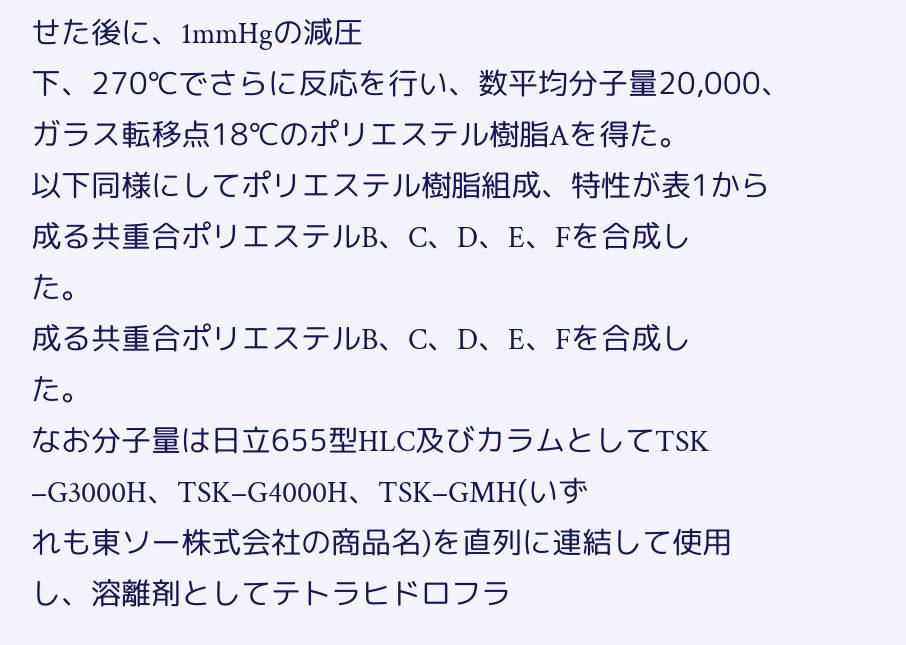せた後に、1mmHgの減圧
下、270℃でさらに反応を行い、数平均分子量20,000、
ガラス転移点18℃のポリエステル樹脂Aを得た。
以下同様にしてポリエステル樹脂組成、特性が表1から
成る共重合ポリエステルB、C、D、E、Fを合成し
た。
成る共重合ポリエステルB、C、D、E、Fを合成し
た。
なお分子量は日立655型HLC及びカラムとしてTSK
−G3000H、TSK−G4000H、TSK−GMH(いず
れも東ソー株式会社の商品名)を直列に連結して使用
し、溶離剤としてテトラヒドロフラ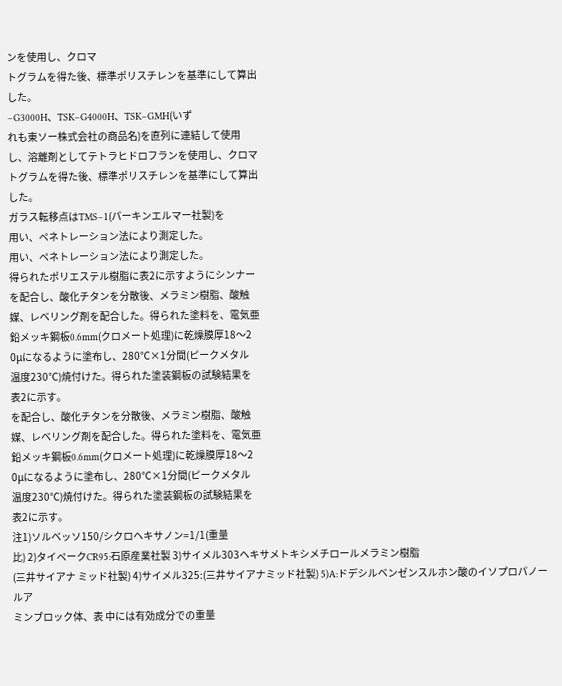ンを使用し、クロマ
トグラムを得た後、標準ポリスチレンを基準にして算出
した。
−G3000H、TSK−G4000H、TSK−GMH(いず
れも東ソー株式会社の商品名)を直列に連結して使用
し、溶離剤としてテトラヒドロフランを使用し、クロマ
トグラムを得た後、標準ポリスチレンを基準にして算出
した。
ガラス転移点はTMS−1(パーキンエルマー社製)を
用い、ペネトレーション法により測定した。
用い、ペネトレーション法により測定した。
得られたポリエステル樹脂に表2に示すようにシンナー
を配合し、酸化チタンを分散後、メラミン樹脂、酸触
媒、レベリング剤を配合した。得られた塗料を、電気亜
鉛メッキ鋼板0.6mm(クロメート処理)に乾燥膜厚18〜2
0μになるように塗布し、280℃×1分間(ピークメタル
温度230℃)焼付けた。得られた塗装鋼板の試験結果を
表2に示す。
を配合し、酸化チタンを分散後、メラミン樹脂、酸触
媒、レベリング剤を配合した。得られた塗料を、電気亜
鉛メッキ鋼板0.6mm(クロメート処理)に乾燥膜厚18〜2
0μになるように塗布し、280℃×1分間(ピークメタル
温度230℃)焼付けた。得られた塗装鋼板の試験結果を
表2に示す。
注1)ソルベッソ150/シクロヘキサノン=1/1(重量
比) 2)タイペークCR95:石原産業社製 3)サイメル303ヘキサメトキシメチロールメラミン樹脂
(三井サイアナ ミッド社製) 4)サイメル325:(三井サイアナミッド社製) 5)A:ドデシルベンゼンスルホン酸のイソプロパノールア
ミンブロック体、表 中には有効成分での重量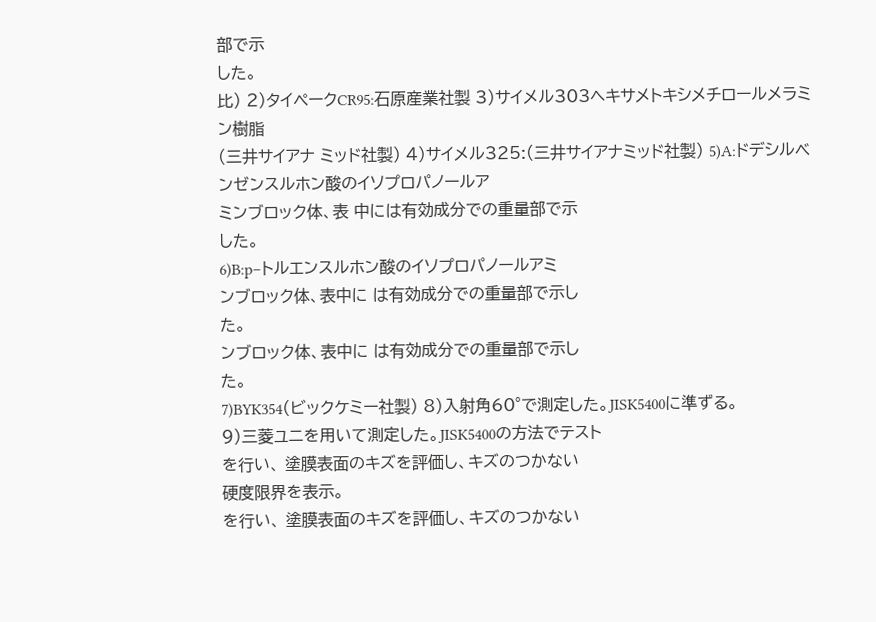部で示
した。
比) 2)タイペークCR95:石原産業社製 3)サイメル303ヘキサメトキシメチロールメラミン樹脂
(三井サイアナ ミッド社製) 4)サイメル325:(三井サイアナミッド社製) 5)A:ドデシルベンゼンスルホン酸のイソプロパノールア
ミンブロック体、表 中には有効成分での重量部で示
した。
6)B:p−トルエンスルホン酸のイソプロパノールアミ
ンブロック体、表中に は有効成分での重量部で示し
た。
ンブロック体、表中に は有効成分での重量部で示し
た。
7)BYK354(ビックケミー社製) 8)入射角60°で測定した。JISK5400に準ずる。
9)三菱ユニを用いて測定した。JISK5400の方法でテスト
を行い、 塗膜表面のキズを評価し、キズのつかない
硬度限界を表示。
を行い、 塗膜表面のキズを評価し、キズのつかない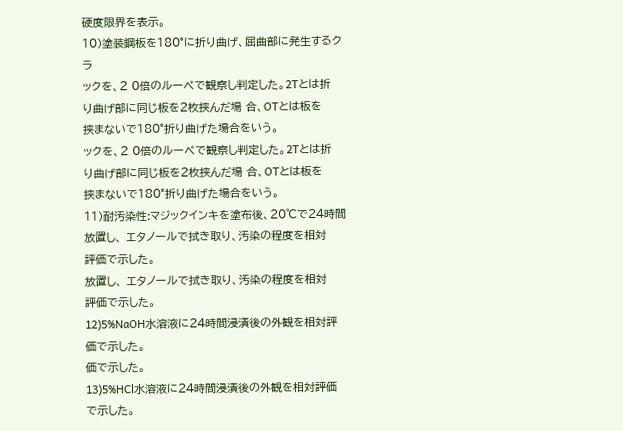硬度限界を表示。
10)塗装鋼板を180°に折り曲げ、屈曲部に発生するクラ
ックを、2 0倍のルーペで観察し判定した。2Tとは折
り曲げ部に同じ板を2枚挟んだ場 合、OTとは板を
挟まないで180°折り曲げた場合をいう。
ックを、2 0倍のルーペで観察し判定した。2Tとは折
り曲げ部に同じ板を2枚挟んだ場 合、OTとは板を
挟まないで180°折り曲げた場合をいう。
11)耐汚染性:マジックインキを塗布後、20℃で24時間
放置し、 エタノールで拭き取り、汚染の程度を相対
評価で示した。
放置し、 エタノールで拭き取り、汚染の程度を相対
評価で示した。
12)5%NaOH水溶液に24時間浸漬後の外観を相対評
価で示した。
価で示した。
13)5%HCl水溶液に24時間浸漬後の外観を相対評価
で示した。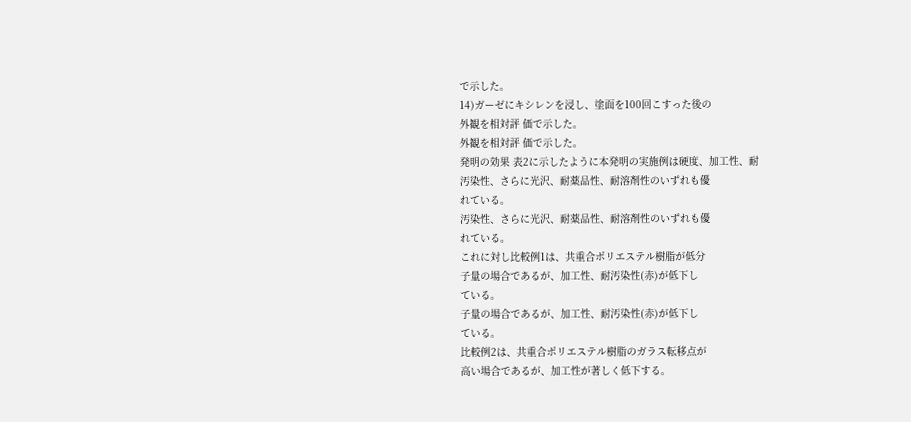で示した。
14)ガーゼにキシレンを浸し、塗面を100回こすった後の
外観を相対評 価で示した。
外観を相対評 価で示した。
発明の効果 表2に示したように本発明の実施例は硬度、加工性、耐
汚染性、さらに光沢、耐薬品性、耐溶剤性のいずれも優
れている。
汚染性、さらに光沢、耐薬品性、耐溶剤性のいずれも優
れている。
これに対し比較例1は、共重合ポリエステル樹脂が低分
子量の場合であるが、加工性、耐汚染性(赤)が低下し
ている。
子量の場合であるが、加工性、耐汚染性(赤)が低下し
ている。
比較例2は、共重合ポリエステル樹脂のガラス転移点が
高い場合であるが、加工性が著しく低下する。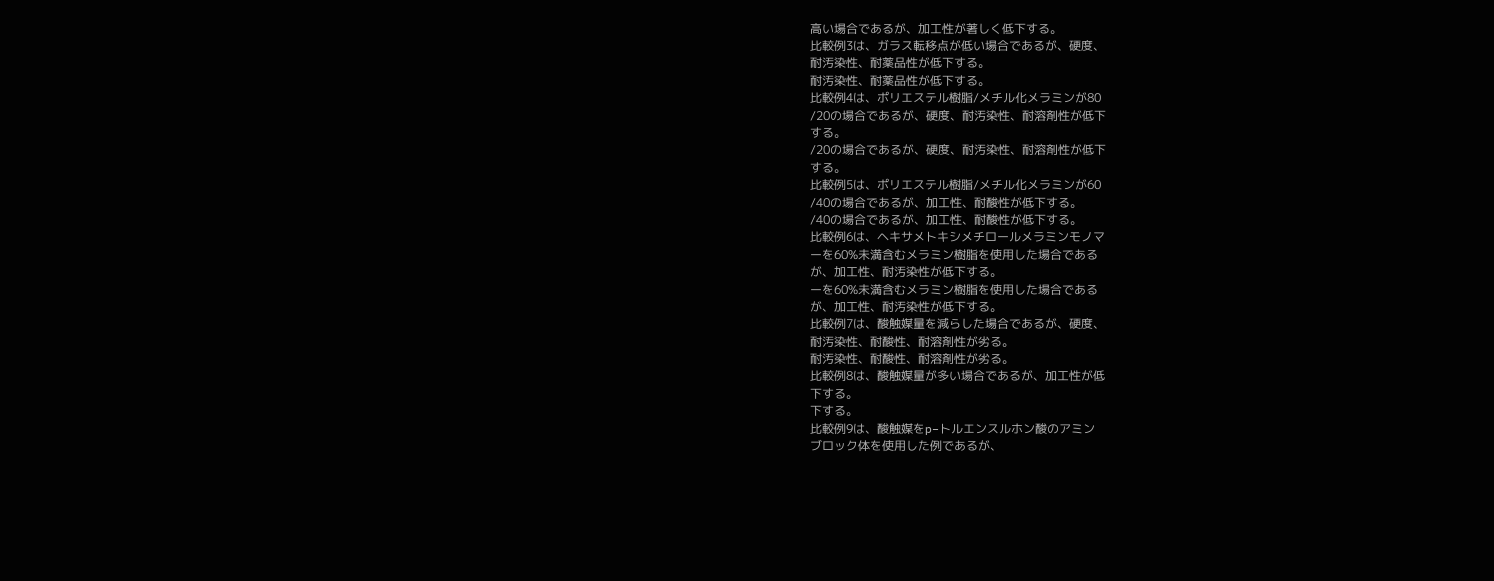高い場合であるが、加工性が著しく低下する。
比較例3は、ガラス転移点が低い場合であるが、硬度、
耐汚染性、耐薬品性が低下する。
耐汚染性、耐薬品性が低下する。
比較例4は、ポリエステル樹脂/メチル化メラミンが80
/20の場合であるが、硬度、耐汚染性、耐溶剤性が低下
する。
/20の場合であるが、硬度、耐汚染性、耐溶剤性が低下
する。
比較例5は、ポリエステル樹脂/メチル化メラミンが60
/40の場合であるが、加工性、耐酸性が低下する。
/40の場合であるが、加工性、耐酸性が低下する。
比較例6は、ヘキサメトキシメチロールメラミンモノマ
ーを60%未満含むメラミン樹脂を使用した場合である
が、加工性、耐汚染性が低下する。
ーを60%未満含むメラミン樹脂を使用した場合である
が、加工性、耐汚染性が低下する。
比較例7は、酸触媒量を減らした場合であるが、硬度、
耐汚染性、耐酸性、耐溶剤性が劣る。
耐汚染性、耐酸性、耐溶剤性が劣る。
比較例8は、酸触媒量が多い場合であるが、加工性が低
下する。
下する。
比較例9は、酸触媒をp−トルエンスルホン酸のアミン
ブロック体を使用した例であるが、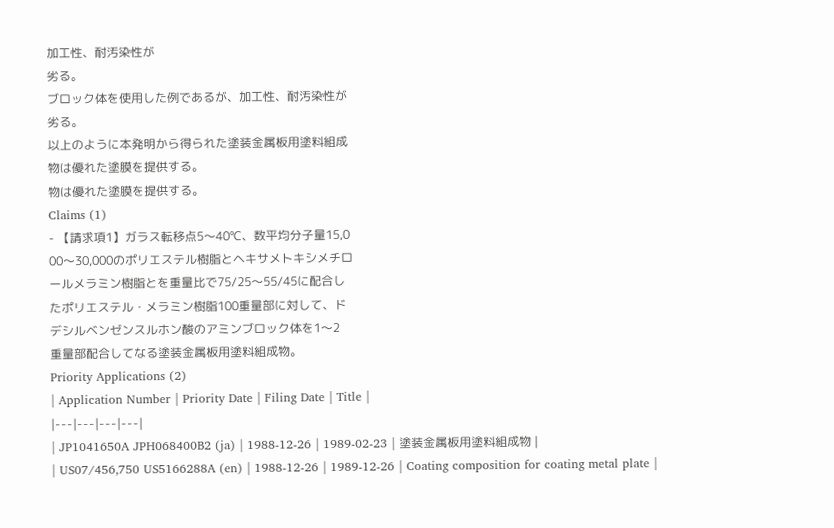加工性、耐汚染性が
劣る。
ブロック体を使用した例であるが、加工性、耐汚染性が
劣る。
以上のように本発明から得られた塗装金属板用塗料組成
物は優れた塗膜を提供する。
物は優れた塗膜を提供する。
Claims (1)
- 【請求項1】ガラス転移点5〜40℃、数平均分子量15,0
00〜30,000のポリエステル樹脂とヘキサメトキシメチロ
ールメラミン樹脂とを重量比で75/25〜55/45に配合し
たポリエステル・メラミン樹脂100重量部に対して、ド
デシルベンゼンスルホン酸のアミンブロック体を1〜2
重量部配合してなる塗装金属板用塗料組成物。
Priority Applications (2)
| Application Number | Priority Date | Filing Date | Title |
|---|---|---|---|
| JP1041650A JPH068400B2 (ja) | 1988-12-26 | 1989-02-23 | 塗装金属板用塗料組成物 |
| US07/456,750 US5166288A (en) | 1988-12-26 | 1989-12-26 | Coating composition for coating metal plate |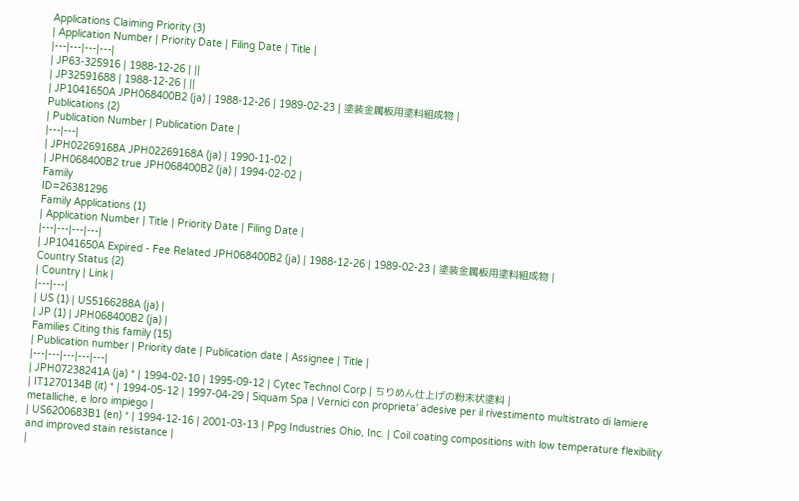Applications Claiming Priority (3)
| Application Number | Priority Date | Filing Date | Title |
|---|---|---|---|
| JP63-325916 | 1988-12-26 | ||
| JP32591688 | 1988-12-26 | ||
| JP1041650A JPH068400B2 (ja) | 1988-12-26 | 1989-02-23 | 塗装金属板用塗料組成物 |
Publications (2)
| Publication Number | Publication Date |
|---|---|
| JPH02269168A JPH02269168A (ja) | 1990-11-02 |
| JPH068400B2 true JPH068400B2 (ja) | 1994-02-02 |
Family
ID=26381296
Family Applications (1)
| Application Number | Title | Priority Date | Filing Date |
|---|---|---|---|
| JP1041650A Expired - Fee Related JPH068400B2 (ja) | 1988-12-26 | 1989-02-23 | 塗装金属板用塗料組成物 |
Country Status (2)
| Country | Link |
|---|---|
| US (1) | US5166288A (ja) |
| JP (1) | JPH068400B2 (ja) |
Families Citing this family (15)
| Publication number | Priority date | Publication date | Assignee | Title |
|---|---|---|---|---|
| JPH07238241A (ja) * | 1994-02-10 | 1995-09-12 | Cytec Technol Corp | ちりめん仕上げの粉末状塗料 |
| IT1270134B (it) * | 1994-05-12 | 1997-04-29 | Siquam Spa | Vernici con proprieta' adesive per il rivestimento multistrato di lamiere metalliche, e loro impiego |
| US6200683B1 (en) * | 1994-12-16 | 2001-03-13 | Ppg Industries Ohio, Inc. | Coil coating compositions with low temperature flexibility and improved stain resistance |
|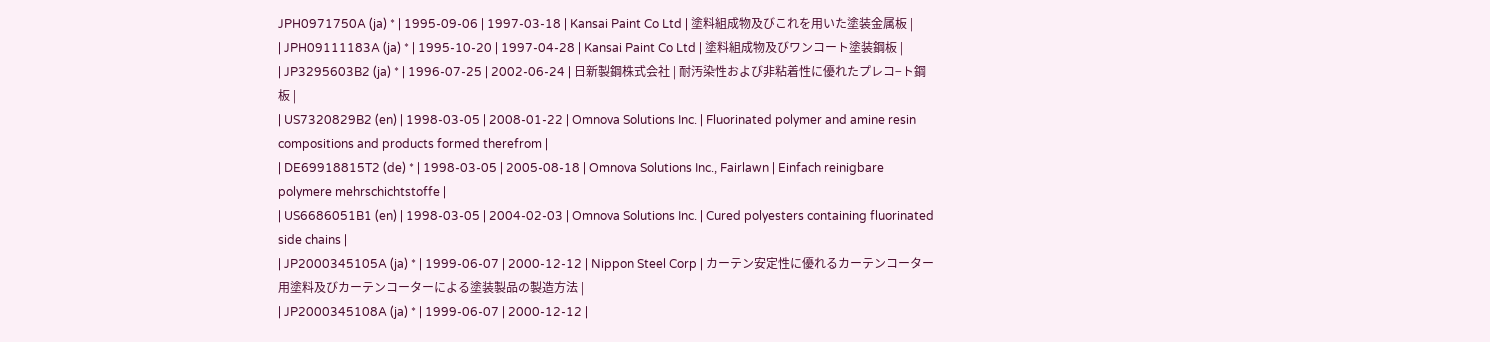JPH0971750A (ja) * | 1995-09-06 | 1997-03-18 | Kansai Paint Co Ltd | 塗料組成物及びこれを用いた塗装金属板 |
| JPH09111183A (ja) * | 1995-10-20 | 1997-04-28 | Kansai Paint Co Ltd | 塗料組成物及びワンコート塗装鋼板 |
| JP3295603B2 (ja) * | 1996-07-25 | 2002-06-24 | 日新製鋼株式会社 | 耐汚染性および非粘着性に優れたプレコ−ト鋼板 |
| US7320829B2 (en) | 1998-03-05 | 2008-01-22 | Omnova Solutions Inc. | Fluorinated polymer and amine resin compositions and products formed therefrom |
| DE69918815T2 (de) * | 1998-03-05 | 2005-08-18 | Omnova Solutions Inc., Fairlawn | Einfach reinigbare polymere mehrschichtstoffe |
| US6686051B1 (en) | 1998-03-05 | 2004-02-03 | Omnova Solutions Inc. | Cured polyesters containing fluorinated side chains |
| JP2000345105A (ja) * | 1999-06-07 | 2000-12-12 | Nippon Steel Corp | カーテン安定性に優れるカーテンコーター用塗料及びカーテンコーターによる塗装製品の製造方法 |
| JP2000345108A (ja) * | 1999-06-07 | 2000-12-12 |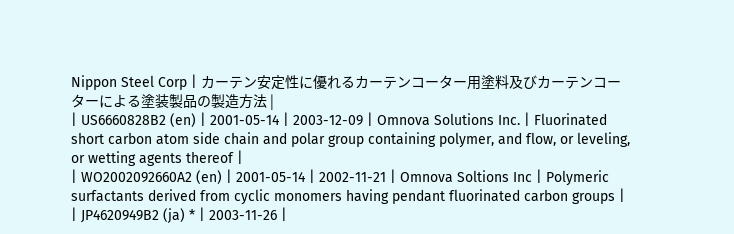Nippon Steel Corp | カーテン安定性に優れるカーテンコーター用塗料及びカーテンコーターによる塗装製品の製造方法 |
| US6660828B2 (en) | 2001-05-14 | 2003-12-09 | Omnova Solutions Inc. | Fluorinated short carbon atom side chain and polar group containing polymer, and flow, or leveling, or wetting agents thereof |
| WO2002092660A2 (en) | 2001-05-14 | 2002-11-21 | Omnova Soltions Inc | Polymeric surfactants derived from cyclic monomers having pendant fluorinated carbon groups |
| JP4620949B2 (ja) * | 2003-11-26 |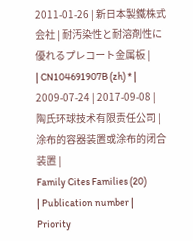2011-01-26 | 新日本製鐵株式会社 | 耐汚染性と耐溶剤性に優れるプレコート金属板 |
| CN104691907B (zh) * | 2009-07-24 | 2017-09-08 | 陶氏环球技术有限责任公司 | 涂布的容器装置或涂布的闭合装置 |
Family Cites Families (20)
| Publication number | Priority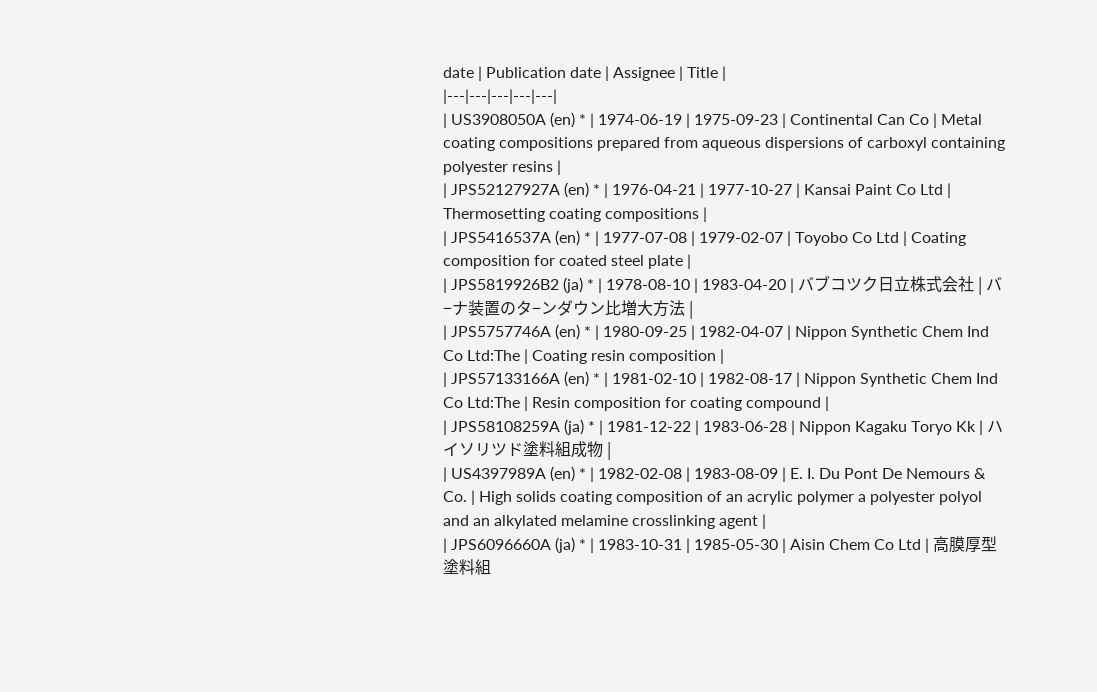date | Publication date | Assignee | Title |
|---|---|---|---|---|
| US3908050A (en) * | 1974-06-19 | 1975-09-23 | Continental Can Co | Metal coating compositions prepared from aqueous dispersions of carboxyl containing polyester resins |
| JPS52127927A (en) * | 1976-04-21 | 1977-10-27 | Kansai Paint Co Ltd | Thermosetting coating compositions |
| JPS5416537A (en) * | 1977-07-08 | 1979-02-07 | Toyobo Co Ltd | Coating composition for coated steel plate |
| JPS5819926B2 (ja) * | 1978-08-10 | 1983-04-20 | バブコツク日立株式会社 | バ−ナ装置のタ−ンダウン比増大方法 |
| JPS5757746A (en) * | 1980-09-25 | 1982-04-07 | Nippon Synthetic Chem Ind Co Ltd:The | Coating resin composition |
| JPS57133166A (en) * | 1981-02-10 | 1982-08-17 | Nippon Synthetic Chem Ind Co Ltd:The | Resin composition for coating compound |
| JPS58108259A (ja) * | 1981-12-22 | 1983-06-28 | Nippon Kagaku Toryo Kk | ハイソリツド塗料組成物 |
| US4397989A (en) * | 1982-02-08 | 1983-08-09 | E. I. Du Pont De Nemours & Co. | High solids coating composition of an acrylic polymer a polyester polyol and an alkylated melamine crosslinking agent |
| JPS6096660A (ja) * | 1983-10-31 | 1985-05-30 | Aisin Chem Co Ltd | 高膜厚型塗料組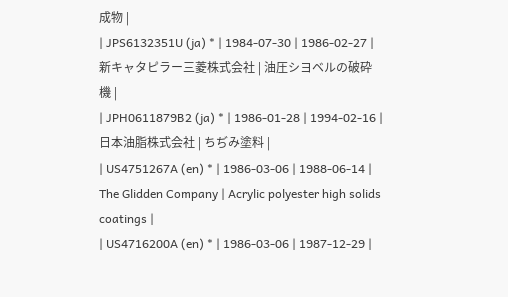成物 |
| JPS6132351U (ja) * | 1984-07-30 | 1986-02-27 | 新キャタピラー三菱株式会社 | 油圧シヨベルの破砕機 |
| JPH0611879B2 (ja) * | 1986-01-28 | 1994-02-16 | 日本油脂株式会社 | ちぢみ塗料 |
| US4751267A (en) * | 1986-03-06 | 1988-06-14 | The Glidden Company | Acrylic polyester high solids coatings |
| US4716200A (en) * | 1986-03-06 | 1987-12-29 |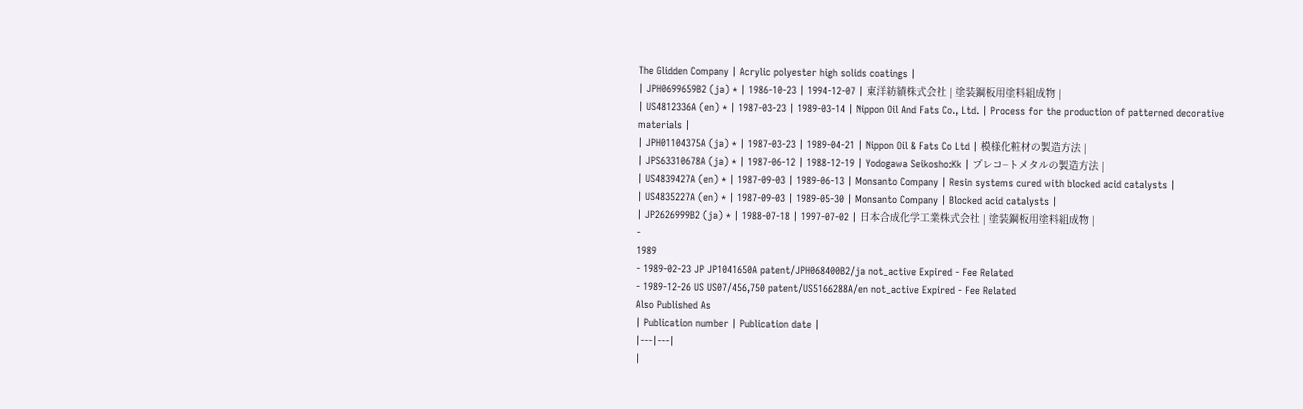The Glidden Company | Acrylic polyester high solids coatings |
| JPH0699659B2 (ja) * | 1986-10-23 | 1994-12-07 | 東洋紡績株式会社 | 塗装鋼板用塗料組成物 |
| US4812336A (en) * | 1987-03-23 | 1989-03-14 | Nippon Oil And Fats Co., Ltd. | Process for the production of patterned decorative materials |
| JPH01104375A (ja) * | 1987-03-23 | 1989-04-21 | Nippon Oil & Fats Co Ltd | 模様化粧材の製造方法 |
| JPS63310678A (ja) * | 1987-06-12 | 1988-12-19 | Yodogawa Seikosho:Kk | プレコ−トメタルの製造方法 |
| US4839427A (en) * | 1987-09-03 | 1989-06-13 | Monsanto Company | Resin systems cured with blocked acid catalysts |
| US4835227A (en) * | 1987-09-03 | 1989-05-30 | Monsanto Company | Blocked acid catalysts |
| JP2626999B2 (ja) * | 1988-07-18 | 1997-07-02 | 日本合成化学工業株式会社 | 塗装鋼板用塗料組成物 |
-
1989
- 1989-02-23 JP JP1041650A patent/JPH068400B2/ja not_active Expired - Fee Related
- 1989-12-26 US US07/456,750 patent/US5166288A/en not_active Expired - Fee Related
Also Published As
| Publication number | Publication date |
|---|---|
|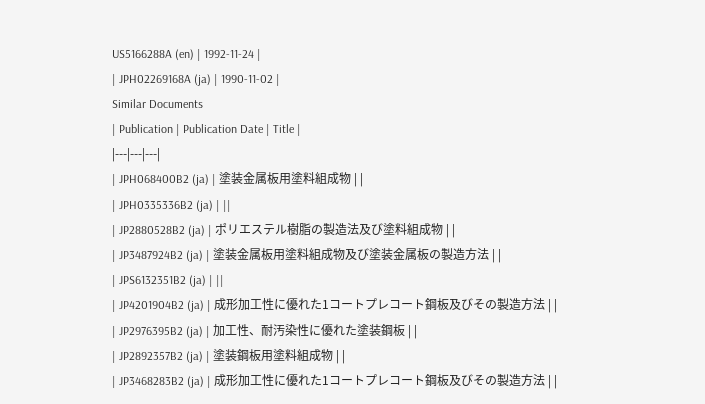US5166288A (en) | 1992-11-24 |
| JPH02269168A (ja) | 1990-11-02 |
Similar Documents
| Publication | Publication Date | Title |
|---|---|---|
| JPH068400B2 (ja) | 塗装金属板用塗料組成物 | |
| JPH0335336B2 (ja) | ||
| JP2880528B2 (ja) | ポリエステル樹脂の製造法及び塗料組成物 | |
| JP3487924B2 (ja) | 塗装金属板用塗料組成物及び塗装金属板の製造方法 | |
| JPS6132351B2 (ja) | ||
| JP4201904B2 (ja) | 成形加工性に優れた1コートプレコート鋼板及びその製造方法 | |
| JP2976395B2 (ja) | 加工性、耐汚染性に優れた塗装鋼板 | |
| JP2892357B2 (ja) | 塗装鋼板用塗料組成物 | |
| JP3468283B2 (ja) | 成形加工性に優れた1コートプレコート鋼板及びその製造方法 | |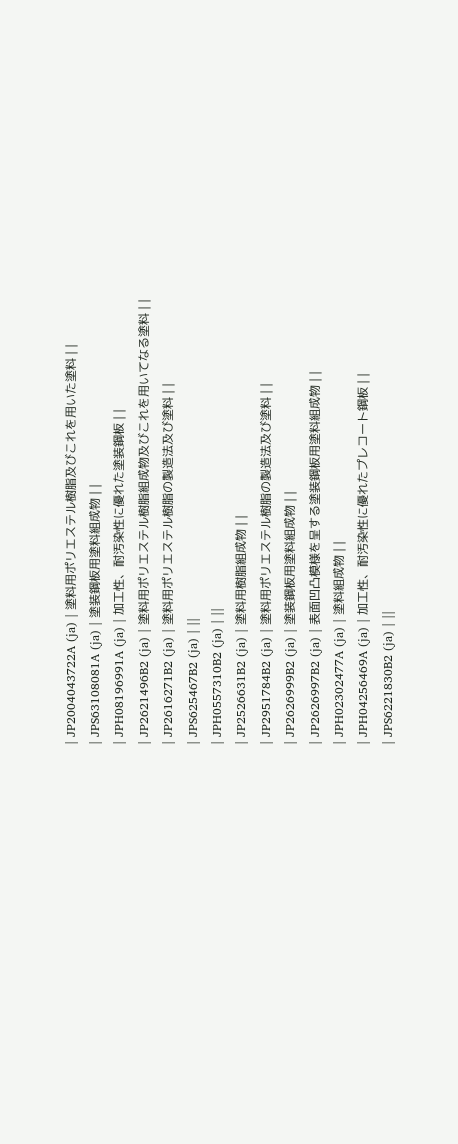| JP2004043722A (ja) | 塗料用ポリエステル樹脂及びこれを用いた塗料 | |
| JPS63108081A (ja) | 塗装鋼板用塗料組成物 | |
| JPH08196991A (ja) | 加工性、耐汚染性に優れた塗装鋼板 | |
| JP2621496B2 (ja) | 塗料用ポリエステル樹脂組成物及びこれを用いてなる塗料 | |
| JP2616271B2 (ja) | 塗料用ポリエステル樹脂の製造法及び塗料 | |
| JPS625467B2 (ja) | ||
| JPH0557310B2 (ja) | ||
| JP2526631B2 (ja) | 塗料用樹脂組成物 | |
| JP2951784B2 (ja) | 塗料用ポリエステル樹脂の製造法及び塗料 | |
| JP2626999B2 (ja) | 塗装鋼板用塗料組成物 | |
| JP2626997B2 (ja) | 表面凹凸模様を呈する塗装鋼板用塗料組成物 | |
| JPH02302477A (ja) | 塗料組成物 | |
| JPH04256469A (ja) | 加工性、耐汚染性に優れたプレコート鋼板 | |
| JPS6221830B2 (ja) | ||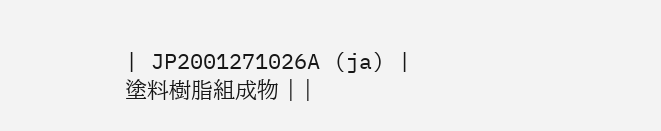| JP2001271026A (ja) | 塗料樹脂組成物 | |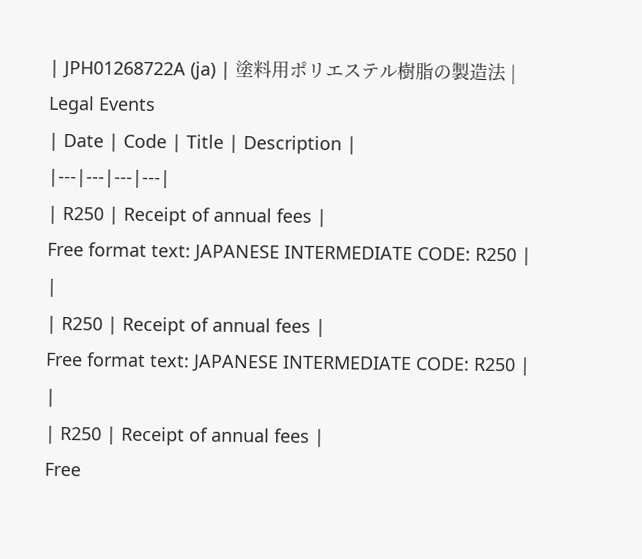| JPH01268722A (ja) | 塗料用ポリエステル樹脂の製造法 |
Legal Events
| Date | Code | Title | Description |
|---|---|---|---|
| R250 | Receipt of annual fees |
Free format text: JAPANESE INTERMEDIATE CODE: R250 |
|
| R250 | Receipt of annual fees |
Free format text: JAPANESE INTERMEDIATE CODE: R250 |
|
| R250 | Receipt of annual fees |
Free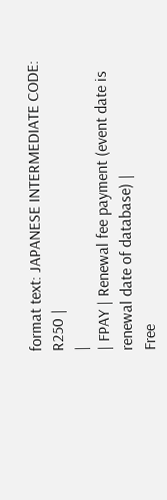format text: JAPANESE INTERMEDIATE CODE: R250 |
|
| FPAY | Renewal fee payment (event date is renewal date of database) |
Free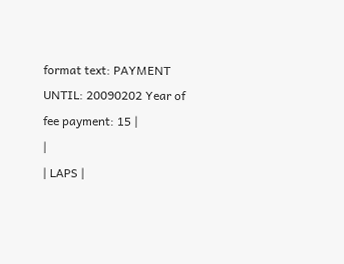format text: PAYMENT UNTIL: 20090202 Year of fee payment: 15 |
|
| LAPS |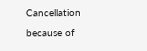Cancellation because of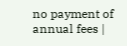no payment of annual fees |